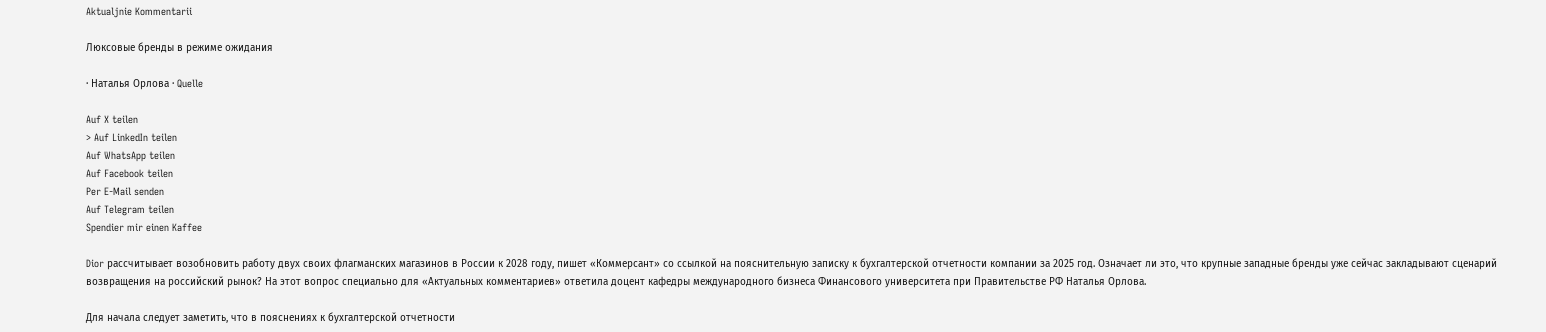Aktualjnie Kommentarii

Люксовые бренды в режиме ожидания

· Наталья Орлова · Quelle

Auf X teilen
> Auf LinkedIn teilen
Auf WhatsApp teilen
Auf Facebook teilen
Per E-Mail senden
Auf Telegram teilen
Spendier mir einen Kaffee

Dior рассчитывает возобновить работу двух своих флагманских магазинов в России к 2028 году, пишет «Коммерсант» со ссылкой на пояснительную записку к бухгалтерской отчетности компании за 2025 год. Означает ли это, что крупные западные бренды уже сейчас закладывают сценарий возвращения на российский рынок? На этот вопрос специально для «Актуальных комментариев» ответила доцент кафедры международного бизнеса Финансового университета при Правительстве РФ Наталья Орлова.

Для начала следует заметить, что в пояснениях к бухгалтерской отчетности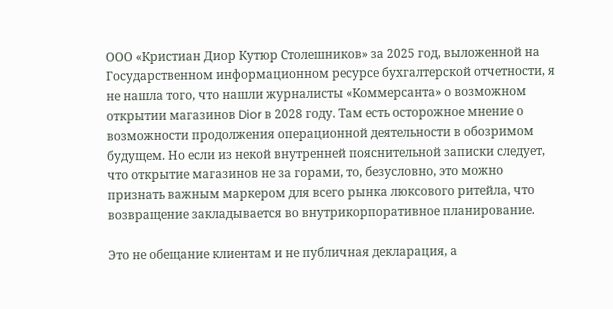ООО «Кристиан Диор Кутюр Столешников» за 2025 год, выложенной на Государственном информационном ресурсе бухгалтерской отчетности, я не нашла того, что нашли журналисты «Коммерсанта» о возможном открытии магазинов Dior в 2028 году. Там есть осторожное мнение о возможности продолжения операционной деятельности в обозримом будущем. Но если из некой внутренней пояснительной записки следует, что открытие магазинов не за горами, то, безусловно, это можно признать важным маркером для всего рынка люксового ритейла, что возвращение закладывается во внутрикорпоративное планирование.

Это не обещание клиентам и не публичная декларация, а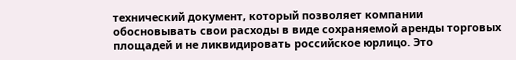технический документ, который позволяет компании обосновывать свои расходы в виде сохраняемой аренды торговых площадей и не ликвидировать российское юрлицо. Это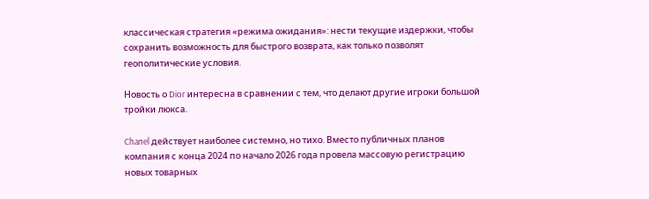классическая стратегия «режима ожидания»: нести текущие издержки, чтобы сохранить возможность для быстрого возврата, как только позволят геополитические условия.

Новость о Dior интересна в сравнении с тем, что делают другие игроки большой тройки люкса.

Chanel действует наиболее системно, но тихо. Вместо публичных планов компания с конца 2024 по начало 2026 года провела массовую регистрацию новых товарных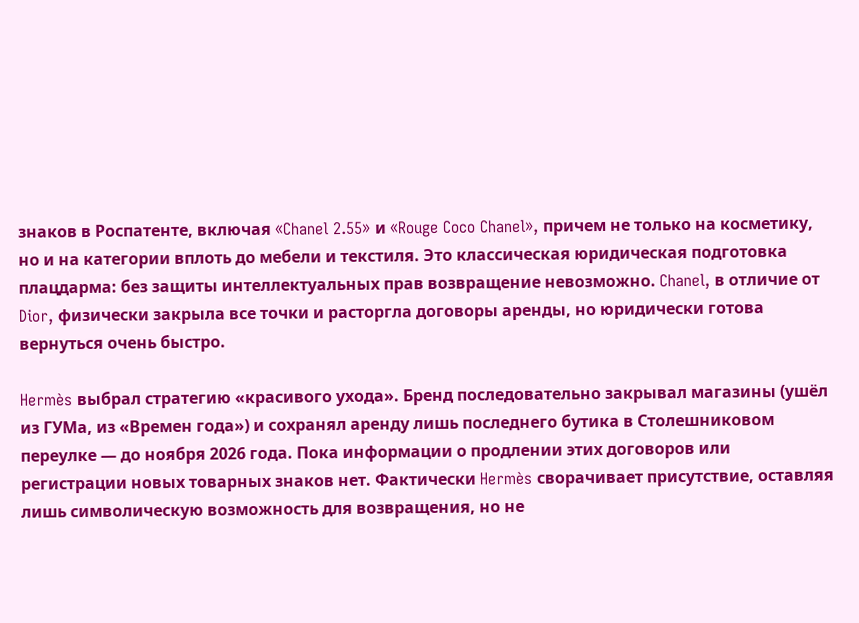знаков в Роспатенте, включая «Chanel 2.55» и «Rouge Coco Chanel», причем не только на косметику, но и на категории вплоть до мебели и текстиля. Это классическая юридическая подготовка плацдарма: без защиты интеллектуальных прав возвращение невозможно. Chanel, в отличие от Dior, физически закрыла все точки и расторгла договоры аренды, но юридически готова вернуться очень быстро.

Hermès выбрал стратегию «красивого ухода». Бренд последовательно закрывал магазины (ушёл из ГУМа, из «Времен года») и сохранял аренду лишь последнего бутика в Столешниковом переулке — до ноября 2026 года. Пока информации о продлении этих договоров или регистрации новых товарных знаков нет. Фактически Hermès сворачивает присутствие, оставляя лишь символическую возможность для возвращения, но не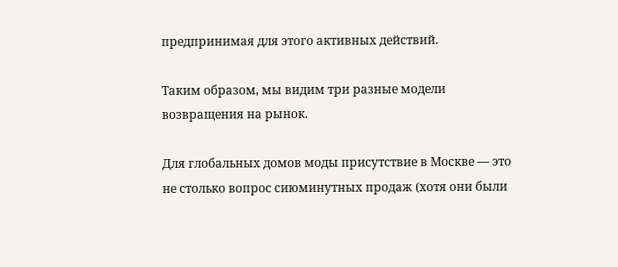предпринимая для этого активных действий.

Таким образом, мы видим три разные модели возвращения на рынок.

Для глобальных домов моды присутствие в Москве — это не столько вопрос сиюминутных продаж (хотя они были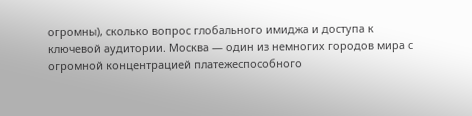огромны), сколько вопрос глобального имиджа и доступа к ключевой аудитории. Москва — один из немногих городов мира с огромной концентрацией платежеспособного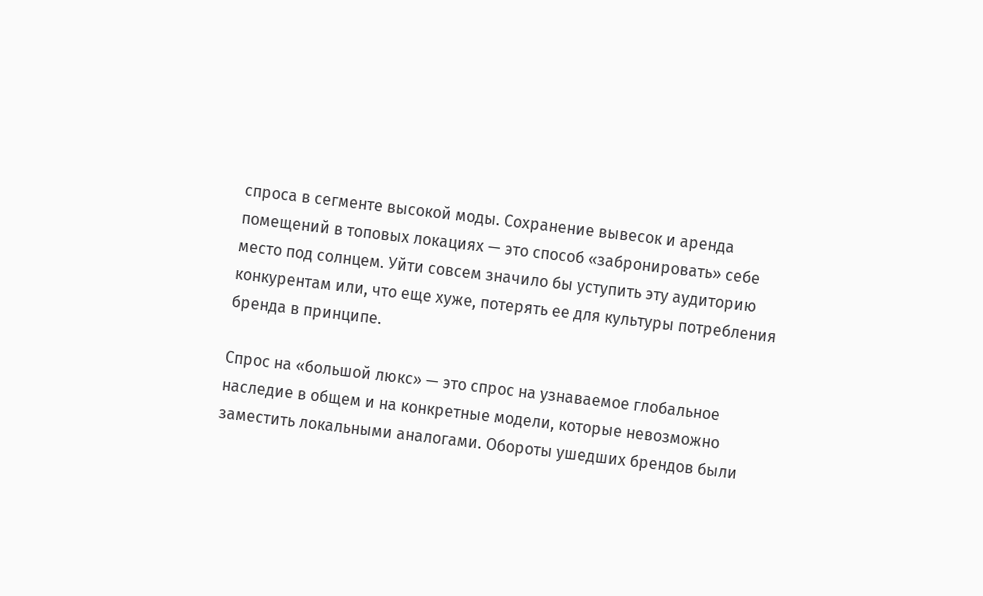спроса в сегменте высокой моды. Сохранение вывесок и аренда помещений в топовых локациях — это способ «забронировать» себе место под солнцем. Уйти совсем значило бы уступить эту аудиторию конкурентам или, что еще хуже, потерять ее для культуры потребления бренда в принципе.

Спрос на «большой люкс» — это спрос на узнаваемое глобальное наследие в общем и на конкретные модели, которые невозможно заместить локальными аналогами. Обороты ушедших брендов были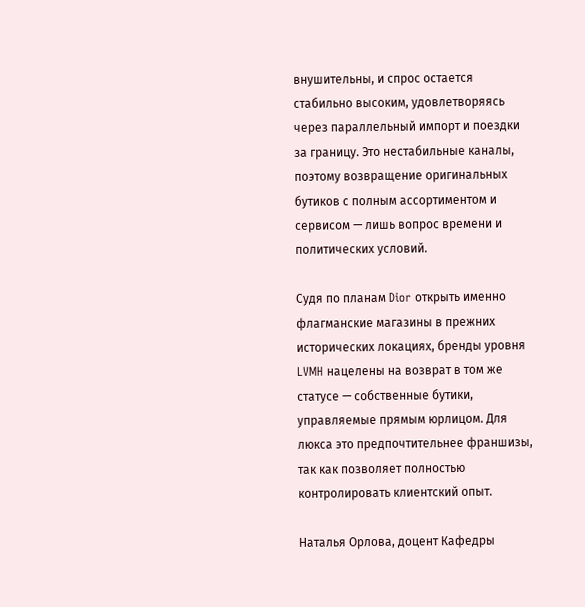внушительны, и спрос остается стабильно высоким, удовлетворяясь через параллельный импорт и поездки за границу. Это нестабильные каналы, поэтому возвращение оригинальных бутиков с полным ассортиментом и сервисом — лишь вопрос времени и политических условий.

Судя по планам Dior открыть именно флагманские магазины в прежних исторических локациях, бренды уровня LVMH нацелены на возврат в том же статусе — собственные бутики, управляемые прямым юрлицом. Для люкса это предпочтительнее франшизы, так как позволяет полностью контролировать клиентский опыт.

Наталья Орлова, доцент Кафедры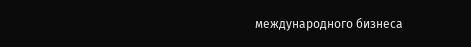международного бизнеса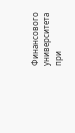Финансового университета при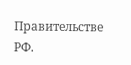Правительстве РФ.